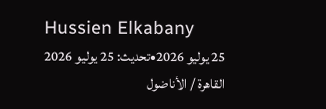Hussien Elkabany
25 يوليو 2026•تحديث: 25 يوليو 2026
القاهرة / الأناضول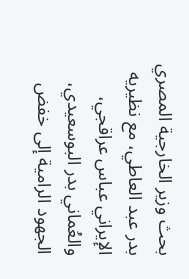بحث وزير الخارجية المصري بدر عبد العاطي، مع نظيريه الإيراني عباس عراقجي، والعُماني بدر البوسعيدي، الجهود الرامية إلى خفض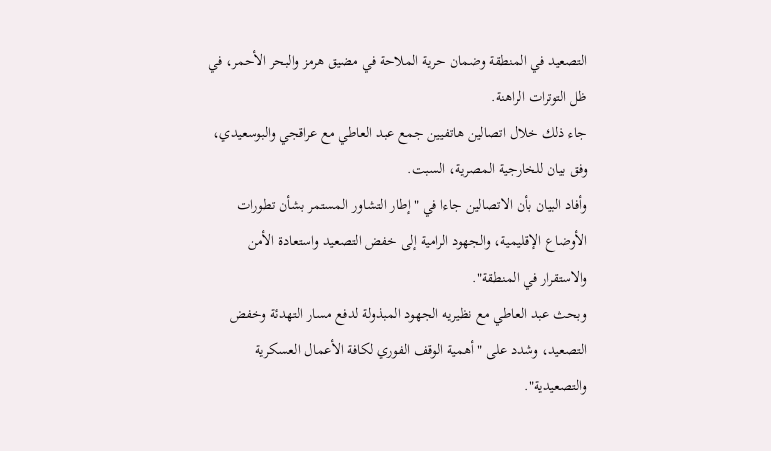التصعيد في المنطقة وضمان حرية الملاحة في مضيق هرمز والبحر الأحمر، في ظل التوترات الراهنة.
جاء ذلك خلال اتصالين هاتفيين جمع عبد العاطي مع عراقجي والبوسعيدي، وفق بيان للخارجية المصرية، السبت.
وأفاد البيان بأن الاتصالين جاءا في "إطار التشاور المستمر بشأن تطورات الأوضاع الإقليمية، والجهود الرامية إلى خفض التصعيد واستعادة الأمن والاستقرار في المنطقة".
وبحث عبد العاطي مع نظيريه الجهود المبذولة لدفع مسار التهدئة وخفض التصعيد، وشدد على "أهمية الوقف الفوري لكافة الأعمال العسكرية والتصعيدية".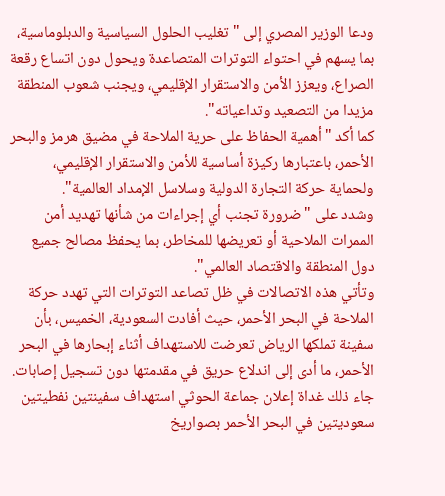ودعا الوزير المصري إلى "تغليب الحلول السياسية والدبلوماسية، بما يسهم في احتواء التوترات المتصاعدة ويحول دون اتساع رقعة الصراع، ويعزز الأمن والاستقرار الإقليمي، ويجنب شعوب المنطقة مزيدا من التصعيد وتداعياته".
كما أكد "أهمية الحفاظ على حرية الملاحة في مضيق هرمز والبحر الأحمر، باعتبارها ركيزة أساسية للأمن والاستقرار الإقليمي، ولحماية حركة التجارة الدولية وسلاسل الإمداد العالمية".
وشدد على "ضرورة تجنب أي إجراءات من شأنها تهديد أمن الممرات الملاحية أو تعريضها للمخاطر، بما يحفظ مصالح جميع دول المنطقة والاقتصاد العالمي".
وتأتي هذه الاتصالات في ظل تصاعد التوترات التي تهدد حركة الملاحة في البحر الأحمر، حيث أفادت السعودية، الخميس، بأن سفينة تملكها الرياض تعرضت للاستهداف أثناء إبحارها في البحر الأحمر، ما أدى إلى اندلاع حريق في مقدمتها دون تسجيل إصابات.
جاء ذلك غداة إعلان جماعة الحوثي استهداف سفينتين نفطيتين سعوديتين في البحر الأحمر بصواريخ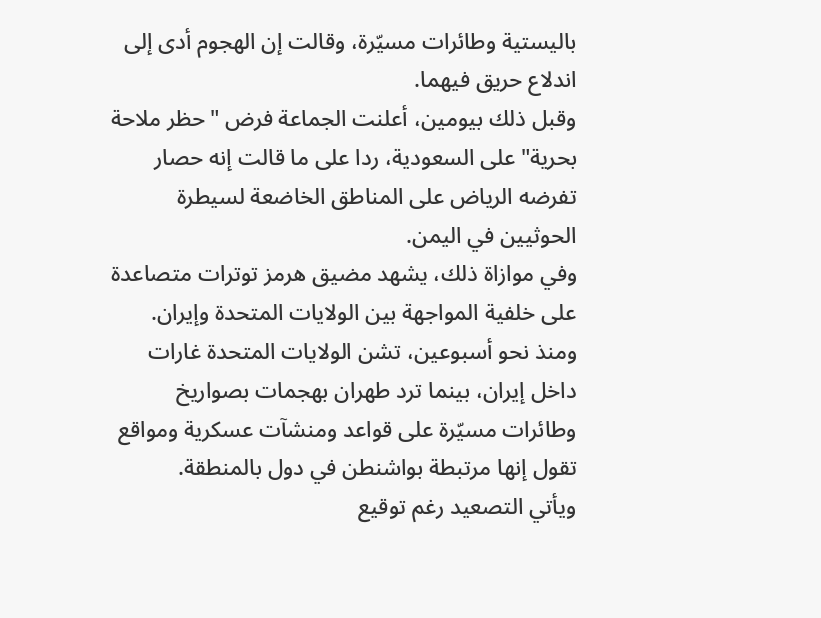باليستية وطائرات مسيّرة، وقالت إن الهجوم أدى إلى اندلاع حريق فيهما.
وقبل ذلك بيومين، أعلنت الجماعة فرض "حظر ملاحة بحرية" على السعودية، ردا على ما قالت إنه حصار تفرضه الرياض على المناطق الخاضعة لسيطرة الحوثيين في اليمن.
وفي موازاة ذلك، يشهد مضيق هرمز توترات متصاعدة على خلفية المواجهة بين الولايات المتحدة وإيران.
ومنذ نحو أسبوعين، تشن الولايات المتحدة غارات داخل إيران، بينما ترد طهران بهجمات بصواريخ وطائرات مسيّرة على قواعد ومنشآت عسكرية ومواقع تقول إنها مرتبطة بواشنطن في دول بالمنطقة.
ويأتي التصعيد رغم توقيع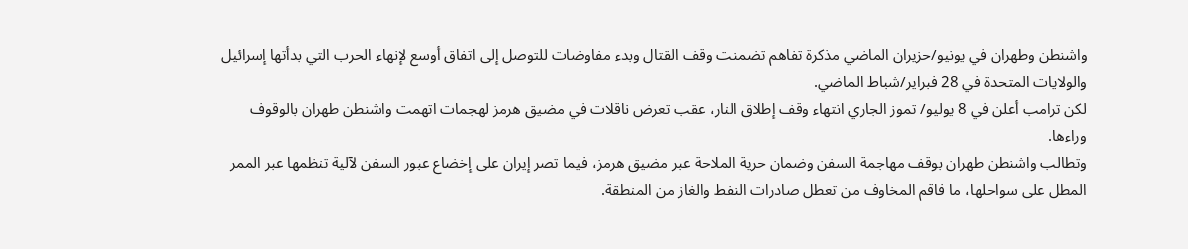واشنطن وطهران في يونيو/حزيران الماضي مذكرة تفاهم تضمنت وقف القتال وبدء مفاوضات للتوصل إلى اتفاق أوسع لإنهاء الحرب التي بدأتها إسرائيل والولايات المتحدة في 28 فبراير/شباط الماضي.
لكن ترامب أعلن في 8 يوليو/ تموز الجاري انتهاء وقف إطلاق النار، عقب تعرض ناقلات في مضيق هرمز لهجمات اتهمت واشنطن طهران بالوقوف وراءها.
وتطالب واشنطن طهران بوقف مهاجمة السفن وضمان حرية الملاحة عبر مضيق هرمز، فيما تصر إيران على إخضاع عبور السفن لآلية تنظمها عبر الممر المطل على سواحلها، ما فاقم المخاوف من تعطل صادرات النفط والغاز من المنطقة.